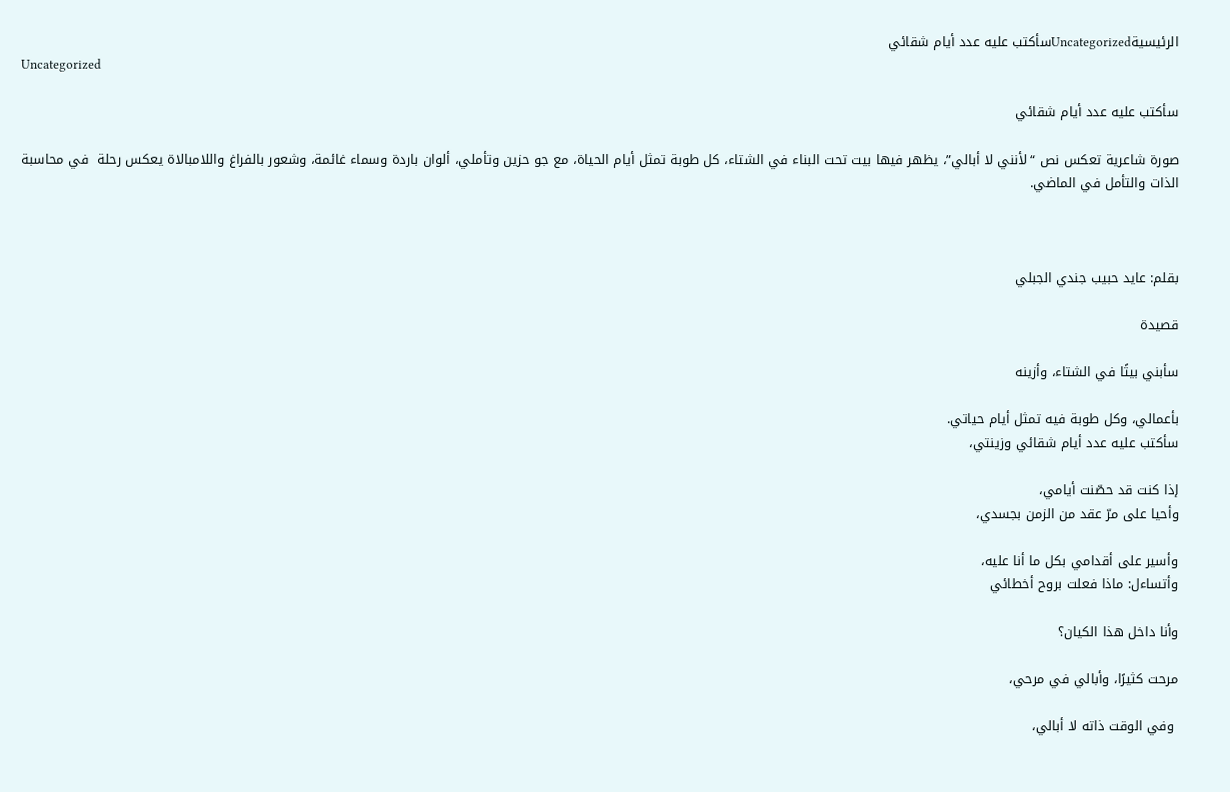الرئيسيةUncategorizedسأكتب عليه عدد أيام شقائي
Uncategorized

سأكتب عليه عدد أيام شقائي

صورة شاعرية تعكس نص “لأنني لا أبالي”، يظهر فيها بيت تحت البناء في الشتاء، كل طوبة تمثل أيام الحياة، مع جو حزين وتأملي، ألوان باردة وسماء غائمة، وشعور بالفراغ واللامبالاة يعكس رحلة  في محاسبة الذات والتأمل في الماضي.



بقلم: عايد حبيب جندي الجبلي

قصيدة

سأبني بيتًا في الشتاء، وأزينه

بأعمالي، وكل طوبة فيه تمثل أيام حياتي.
سأكتب عليه عدد أيام شقائي وزينتي،

إذا كنت قد حصّنت أيامي،
وأحيا على مرّ عقد من الزمن بجسدي،

وأسير على أقدامي بكل ما أنا عليه،
وأتساءل: ماذا فعلت بروح أخطائي

وأنا داخل هذا الكيان؟

مرحت كثيرًا، وأبالي في مرحي،

 وفي الوقت ذاته لا أبالي،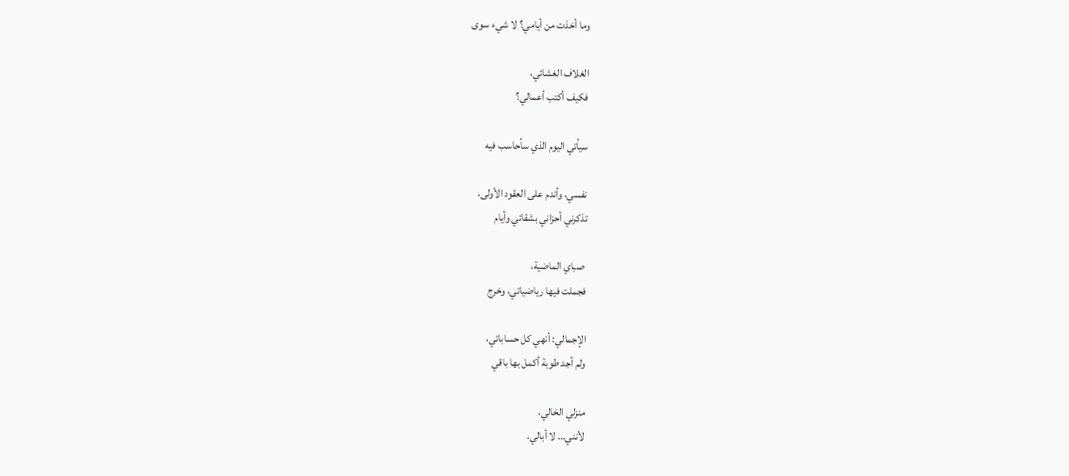وما أخذت من أيامي؟ لا شيء سوى

الغلاف الغشائي،
فكيف أكتب أعمالي؟

سيأتي اليوم الذي سأحاسب فيه

نفسي، وأندم على العقود الأولى،
تذكرني أحزاني بشقائي وأيام

 صباي الماضية،
فجملت فيها رياضياتي، وخرج

الإجمالي: أنهي كل حساباتي،
ولم أجد طوبة أكمل بها باقي

منزلي الخالي،
لأنني… لا أبالي.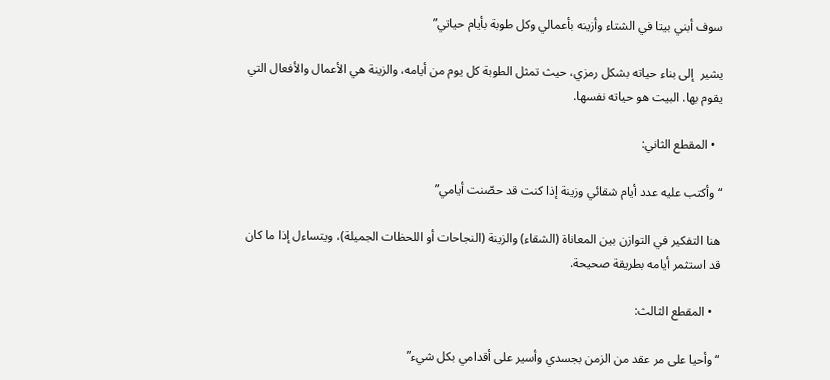سوف أبني بيتا في الشتاء وأزينه بأعمالي وكل طوبة بأيام حياتي”

يشير  إلى بناء حياته بشكل رمزي، حيث تمثل الطوبة كل يوم من أيامه، والزينة هي الأعمال والأفعال التي يقوم بها. البيت هو حياته نفسها.

  • المقطع الثاني:

“وأكتب عليه عدد أيام شقائي وزينة إذا كنت قد حصّنت أيامي”

هنا التفكير في التوازن بين المعاناة (الشقاء) والزينة (النجاحات أو اللحظات الجميلة)، ويتساءل إذا ما كان قد استثمر أيامه بطريقة صحيحة.

  • المقطع الثالث:

“وأحيا على مر عقد من الزمن بجسدي وأسير على أقدامي بكل شيء”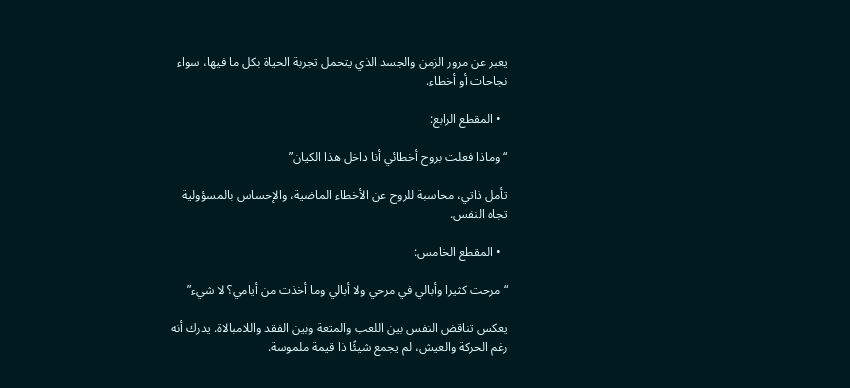يعبر عن مرور الزمن والجسد الذي يتحمل تجربة الحياة بكل ما فيها، سواء نجاحات أو أخطاء.

  • المقطع الرابع:

“وماذا فعلت بروح أخطائي أنا داخل هذا الكيان”

تأمل ذاتي، محاسبة للروح عن الأخطاء الماضية، والإحساس بالمسؤولية تجاه النفس.

  • المقطع الخامس:

“مرحت كثيرا وأبالي في مرحي ولا أبالي وما أخذت من أيامي؟ لا شيء”

يعكس تناقض النفس بين اللعب والمتعة وبين الفقد واللامبالاة. يدرك أنه رغم الحركة والعيش، لم يجمع شيئًا ذا قيمة ملموسة.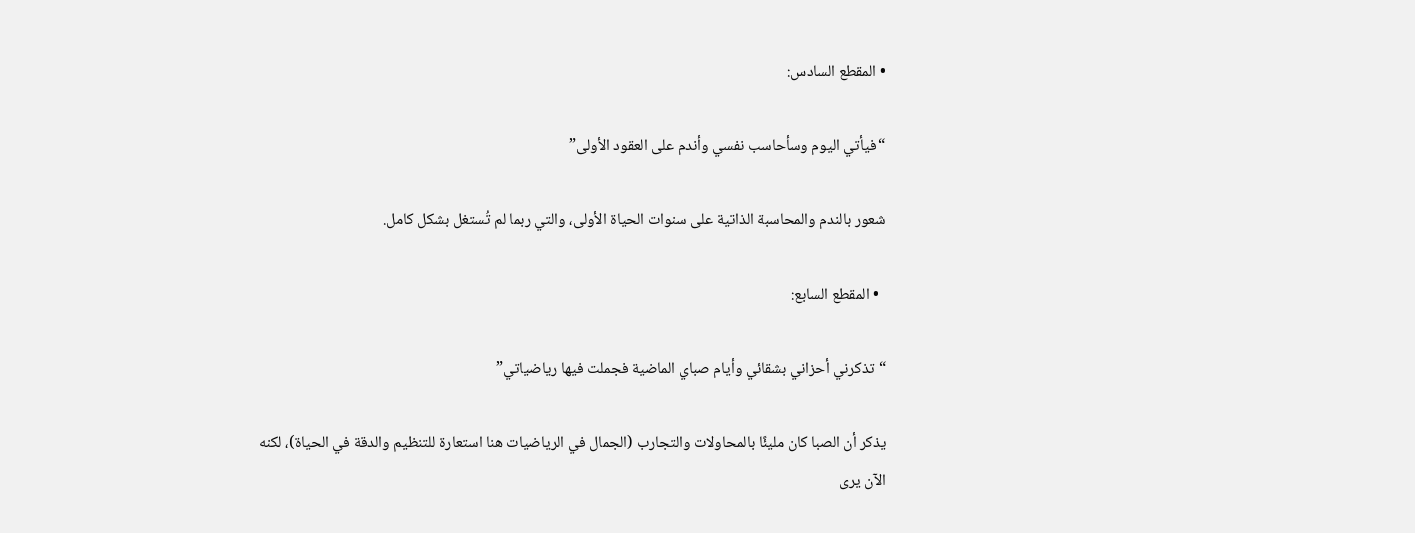• المقطع السادس:

“فيأتي اليوم وسأحاسب نفسي وأندم على العقود الأولى”

شعور بالندم والمحاسبة الذاتية على سنوات الحياة الأولى، والتي ربما لم تُستغل بشكل كامل.

  • المقطع السابع:

“تذكرني أحزاني بشقائي وأيام صباي الماضية فجملت فيها رياضياتي”

يذكر أن الصبا كان مليئًا بالمحاولات والتجارب (الجمال في الرياضيات هنا استعارة للتنظيم والدقة في الحياة)، لكنه الآن يرى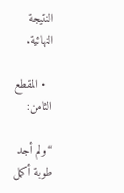النتيجة النهائية.

  • المقطع الثامن:

“ولم أجد طوبة أكمل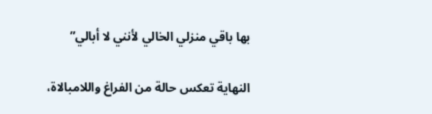بها باقي منزلي الخالي لأنني لا أبالي”

النهاية تعكس حالة من الفراغ واللامبالاة،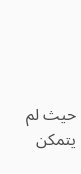حيث لم يتمكن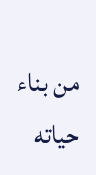من بناء حياته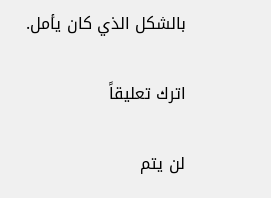بالشكل الذي كان يأمل.

اترك تعليقاً

لن يتم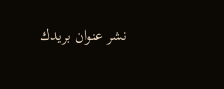نشر عنوان بريدك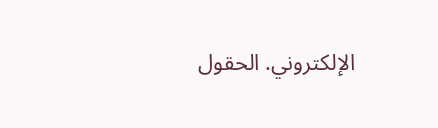الإلكتروني. الحقول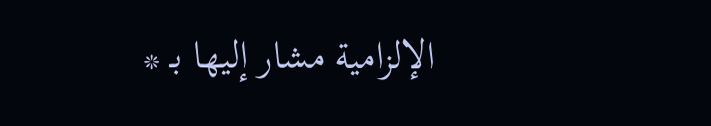الإلزامية مشار إليها بـ *